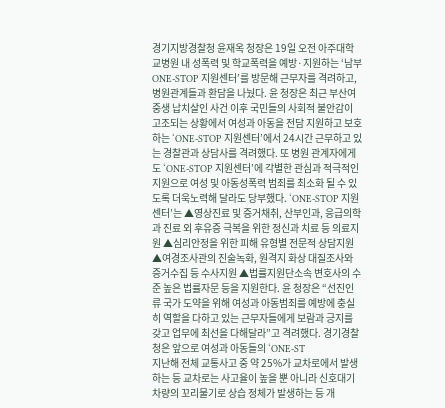경기지방경찰청 윤재옥 청장은 19일 오전 아주대학교병원 내 성폭력 및 학교폭력을 예방·지원하는 ‘남부ONE-STOP 지원센터’를 방문해 근무자를 격려하고, 병원관계들과 환담을 나눴다. 윤 청장은 최근 부산여중생 납치살인 사건 이후 국민들의 사회적 불안감이 고조되는 상황에서 여성과 아동을 전담 지원하고 보호하는 ‘ONE-STOP 지원센터’에서 24시간 근무하고 있는 경찰관과 상담사를 격려했다. 또 병원 관계자에게도 ‘ONE-STOP 지원센터’에 각별한 관심과 적극적인 지원으로 여성 및 아동성폭력 범죄를 최소화 될 수 있도록 더욱노력해 달라도 당부했다. ‘ONE-STOP 지원센터’는 ▲영상진료 및 증거채취, 산부인과, 응급의학과 진료 외 후유증 극복을 위한 정신과 치료 등 의료지원 ▲심리안정을 위한 피해 유형별 전문적 상담지원 ▲여경조사관의 진술녹화, 원격지 화상 대질조사와 증거수집 등 수사지원 ▲법률지원단소속 변호사의 수준 높은 법률자문 등을 지원한다. 윤 청장은 “선진인류 국가 도약을 위해 여성과 아동범죄를 예방에 충실히 역할을 다하고 있는 근무자들에게 보람과 긍지를 갖고 업무에 최선을 다해달라”고 격려했다. 경기경찰청은 앞으로 여성과 아동들의 ‘ONE-ST
지난해 전체 교통사고 중 약 25%가 교차로에서 발생하는 등 교차로는 사고율이 높을 뿐 아니라 신호대기 차량의 꼬리물기로 상습 정체가 발생하는 등 개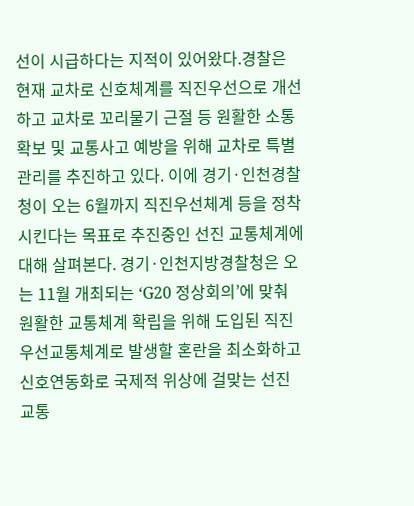선이 시급하다는 지적이 있어왔다.경찰은 현재 교차로 신호체계를 직진우선으로 개선하고 교차로 꼬리물기 근절 등 원활한 소통확보 및 교통사고 예방을 위해 교차로 특별관리를 추진하고 있다. 이에 경기·인천경찰청이 오는 6월까지 직진우선체계 등을 정착 시킨다는 목표로 추진중인 선진 교통체계에 대해 살펴본다. 경기·인천지방경찰청은 오는 11월 개최되는 ‘G20 정상회의’에 맞춰 원활한 교통체계 확립을 위해 도입된 직진우선교통체계로 발생할 혼란을 최소화하고 신호연동화로 국제적 위상에 걸맞는 선진 교통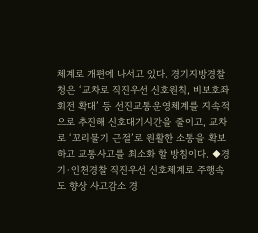체계로 개편에 나서고 있다. 경기지방경찰청은 ‘교차로 직진우선 신호원칙, 비보호좌회전 확대’ 등 선진교통운영체계를 지속적으로 추진해 신호대기시간을 줄이고, 교차로 ‘꼬리물기 근절’로 원활한 소통을 확보하고 교통사고를 최소화 할 방침이다. ◆경기·인천경찰 직진우선 신호체계로 주행속도 향상 사고감소 경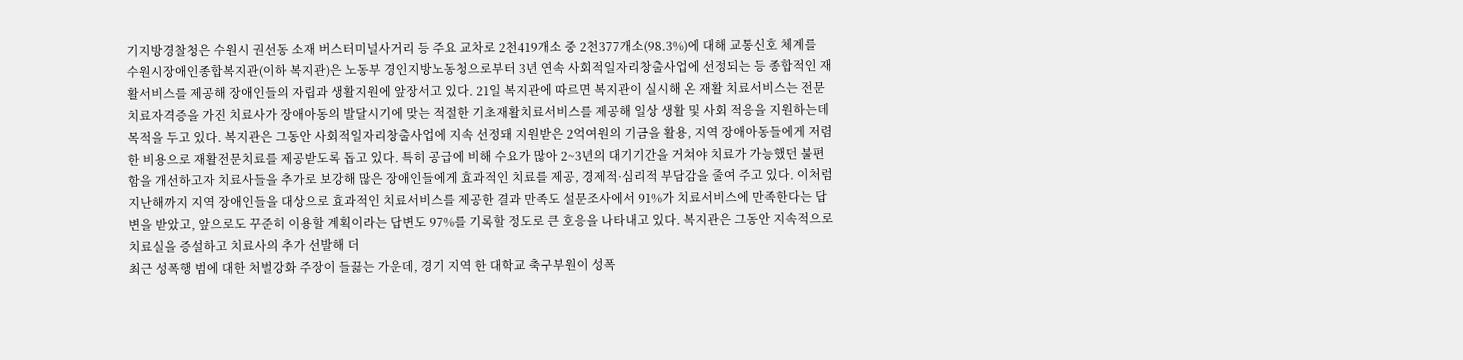기지방경찰청은 수원시 권선동 소재 버스터미널사거리 등 주요 교차로 2천419개소 중 2천377개소(98.3%)에 대해 교통신호 체계를
수원시장애인종합복지관(이하 복지관)은 노동부 경인지방노동청으로부터 3년 연속 사회적일자리창출사업에 선정되는 등 종합적인 재활서비스를 제공해 장애인들의 자립과 생활지원에 앞장서고 있다. 21일 복지관에 따르면 복지관이 실시해 온 재활 치료서비스는 전문 치료자격증을 가진 치료사가 장애아동의 발달시기에 맞는 적절한 기초재활치료서비스를 제공해 일상 생활 및 사회 적응을 지원하는데 목적을 두고 있다. 복지관은 그동안 사회적일자리창출사업에 지속 선정돼 지원받은 2억여원의 기금을 활용, 지역 장애아동들에게 저렴한 비용으로 재활전문치료를 제공받도록 돕고 있다. 특히 공급에 비해 수요가 많아 2~3년의 대기기간을 거쳐야 치료가 가능했던 불편함을 개선하고자 치료사들을 추가로 보강해 많은 장애인들에게 효과적인 치료를 제공, 경제적·심리적 부담감을 줄여 주고 있다. 이처럼 지난해까지 지역 장애인들을 대상으로 효과적인 치료서비스를 제공한 결과 만족도 설문조사에서 91%가 치료서비스에 만족한다는 답변을 받았고, 앞으로도 꾸준히 이용할 계획이라는 답변도 97%를 기록할 정도로 큰 호응을 나타내고 있다. 복지관은 그동안 지속적으로 치료실을 증설하고 치료사의 추가 선발해 더
최근 성폭행 범에 대한 처벌강화 주장이 들끓는 가운데, 경기 지역 한 대학교 축구부원이 성폭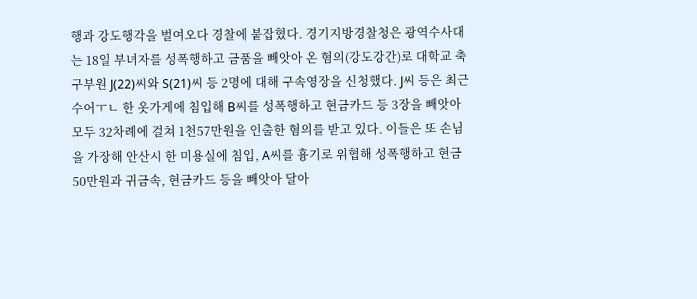행과 강도행각을 벌여오다 경찰에 붙잡혔다. 경기지방경찰청은 광역수사대는 18일 부녀자를 성폭행하고 금품을 빼앗아 온 혐의(강도강간)로 대학교 축구부원 J(22)씨와 S(21)씨 등 2명에 대해 구속영장을 신청했다. J씨 등은 최근 수어ㅜㄴ 한 옷가게에 침입해 B씨를 성폭행하고 현금카드 등 3장을 빼앗아 모두 32차례에 걸쳐 1천57만원을 인출한 혐의를 받고 있다. 이들은 또 손님을 가장해 안산시 한 미용실에 침입, A씨를 흉기로 위협해 성폭행하고 현금 50만원과 귀금속, 현금카드 등을 빼앗아 달아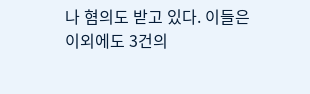나 혐의도 받고 있다. 이들은 이외에도 3건의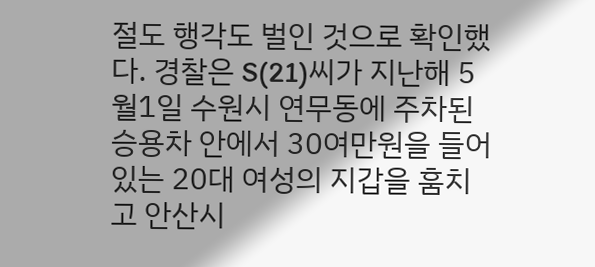절도 행각도 벌인 것으로 확인했다. 경찰은 S(21)씨가 지난해 5월1일 수원시 연무동에 주차된 승용차 안에서 30여만원을 들어있는 20대 여성의 지갑을 훔치고 안산시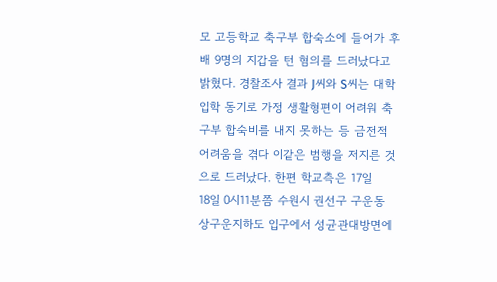모 고등학교 축구부 합숙소에 들어가 후배 9명의 지갑을 턴 혐의를 드러났다고 밝혔다. 경찰조사 결과 J씨와 S씨는 대학입학 동기로 가정 생활형편이 어려워 축구부 합숙비를 내지 못하는 등 금전적 어려움을 겪다 이같은 범행을 저지른 것으로 드러났다. 한편 학교측은 17일
18일 0시11분쯤 수원시 권선구 구운동 상구운지하도 입구에서 성균관대방면에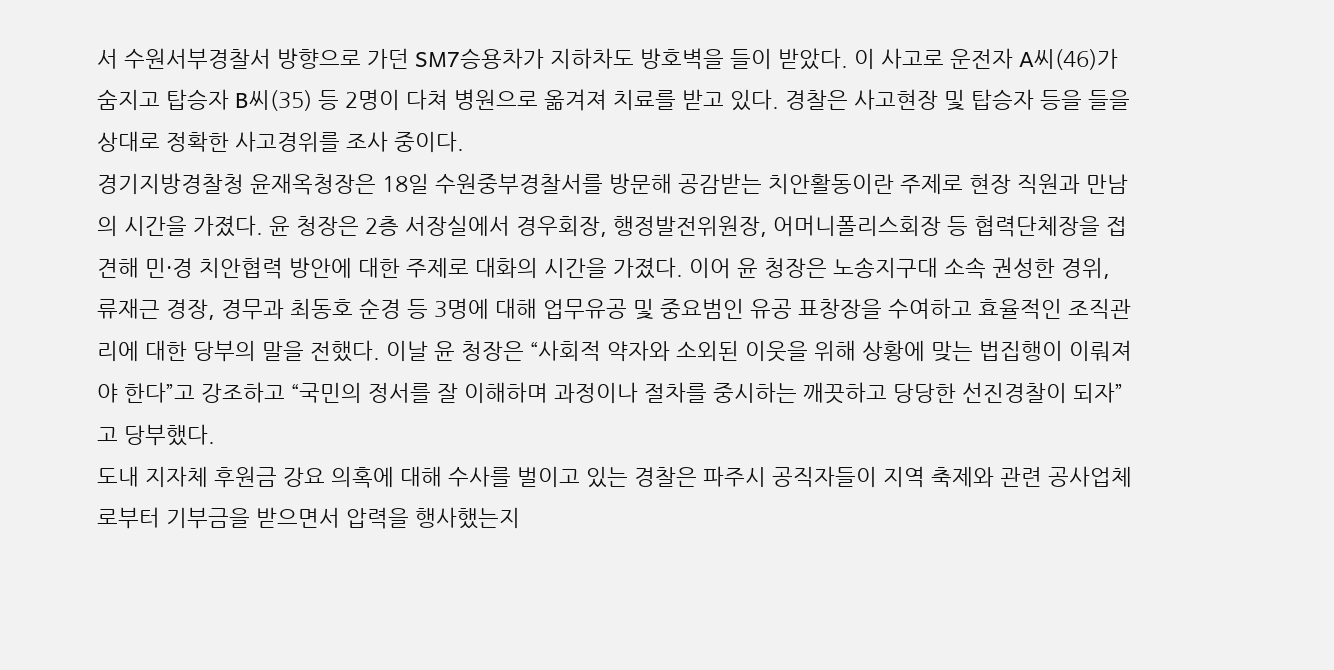서 수원서부경찰서 방향으로 가던 SM7승용차가 지하차도 방호벽을 들이 받았다. 이 사고로 운전자 A씨(46)가 숨지고 탑승자 B씨(35) 등 2명이 다쳐 병원으로 옮겨져 치료를 받고 있다. 경찰은 사고현장 및 탑승자 등을 들을 상대로 정확한 사고경위를 조사 중이다.
경기지방경찰청 윤재옥청장은 18일 수원중부경찰서를 방문해 공감받는 치안활동이란 주제로 현장 직원과 만남의 시간을 가졌다. 윤 청장은 2층 서장실에서 경우회장, 행정발전위원장, 어머니폴리스회장 등 협력단체장을 접견해 민·경 치안협력 방안에 대한 주제로 대화의 시간을 가졌다. 이어 윤 청장은 노송지구대 소속 권성한 경위, 류재근 경장, 경무과 최동호 순경 등 3명에 대해 업무유공 및 중요범인 유공 표창장을 수여하고 효율적인 조직관리에 대한 당부의 말을 전했다. 이날 윤 청장은 “사회적 약자와 소외된 이웃을 위해 상황에 맞는 법집행이 이뤄져야 한다”고 강조하고 “국민의 정서를 잘 이해하며 과정이나 절차를 중시하는 깨끗하고 당당한 선진경찰이 되자”고 당부했다.
도내 지자체 후원금 강요 의혹에 대해 수사를 벌이고 있는 경찰은 파주시 공직자들이 지역 축제와 관련 공사업체로부터 기부금을 받으면서 압력을 행사했는지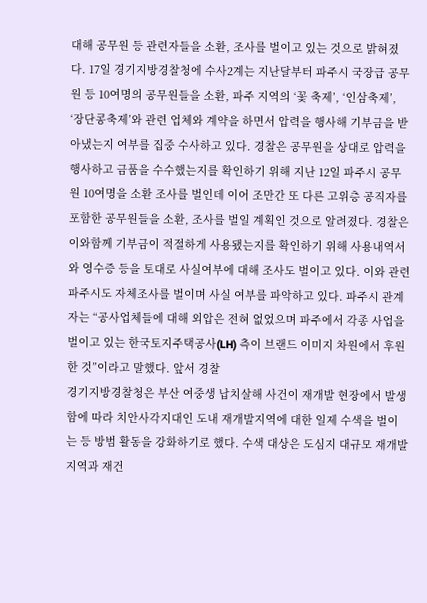대해 공무원 등 관련자들을 소환, 조사를 벌이고 있는 것으로 밝혀졌다. 17일 경기지방경찰청에 수사2계는 지난달부터 파주시 국장급 공무원 등 10여명의 공무원들을 소환, 파주 지역의 ‘꽃 축제’, ‘인삼축제’, ‘장단콩축제’와 관련 업체와 계약을 하면서 압력을 행사해 기부금을 받아냈는지 여부를 집중 수사하고 있다. 경찰은 공무원을 상대로 압력을 행사하고 금품을 수수했는지를 확인하기 위해 지난 12일 파주시 공무원 10여명을 소환 조사를 벌인데 이어 조만간 또 다른 고위층 공직자를 포함한 공무원들을 소환, 조사를 벌일 계획인 것으로 알려졌다. 경찰은 이와함께 기부금이 적절하게 사용됐는지를 확인하기 위해 사용내역서와 영수증 등을 토대로 사실여부에 대해 조사도 벌이고 있다. 이와 관련 파주시도 자체조사를 벌이며 사실 여부를 파악하고 있다. 파주시 관계자는 “공사업체들에 대해 외압은 전혀 없었으며 파주에서 각종 사업을 벌이고 있는 한국토지주택공사(LH) 측이 브랜드 이미지 차원에서 후원한 것”이라고 말했다. 앞서 경찰
경기지방경찰청은 부산 여중생 납치살해 사건이 재개발 현장에서 발생함에 따라 치안사각지대인 도내 재개발지역에 대한 일제 수색을 벌이는 등 방범 활동을 강화하기로 했다. 수색 대상은 도심지 대규모 재개발지역과 재건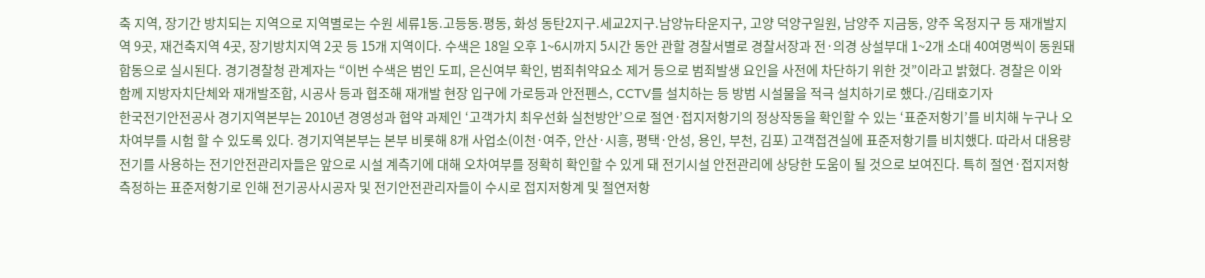축 지역, 장기간 방치되는 지역으로 지역별로는 수원 세류1동.고등동.평동, 화성 동탄2지구.세교2지구.남양뉴타운지구, 고양 덕양구일원, 남양주 지금동, 양주 옥정지구 등 재개발지역 9곳, 재건축지역 4곳, 장기방치지역 2곳 등 15개 지역이다. 수색은 18일 오후 1~6시까지 5시간 동안 관할 경찰서별로 경찰서장과 전·의경 상설부대 1~2개 소대 40여명씩이 동원돼 합동으로 실시된다. 경기경찰청 관계자는 “이번 수색은 범인 도피, 은신여부 확인, 범죄취약요소 제거 등으로 범죄발생 요인을 사전에 차단하기 위한 것”이라고 밝혔다. 경찰은 이와 함께 지방자치단체와 재개발조합, 시공사 등과 협조해 재개발 현장 입구에 가로등과 안전펜스, CCTV를 설치하는 등 방범 시설물을 적극 설치하기로 했다./김태호기자
한국전기안전공사 경기지역본부는 2010년 경영성과 협약 과제인 ‘고객가치 최우선화 실천방안’으로 절연·접지저항기의 정상작동을 확인할 수 있는 ‘표준저항기’를 비치해 누구나 오차여부를 시험 할 수 있도록 있다. 경기지역본부는 본부 비롯해 8개 사업소(이천·여주, 안산·시흥, 평택·안성, 용인, 부천, 김포) 고객접견실에 표준저항기를 비치했다. 따라서 대용량 전기를 사용하는 전기안전관리자들은 앞으로 시설 계측기에 대해 오차여부를 정확히 확인할 수 있게 돼 전기시설 안전관리에 상당한 도움이 될 것으로 보여진다. 특히 절연·접지저항 측정하는 표준저항기로 인해 전기공사시공자 및 전기안전관리자들이 수시로 접지저항계 및 절연저항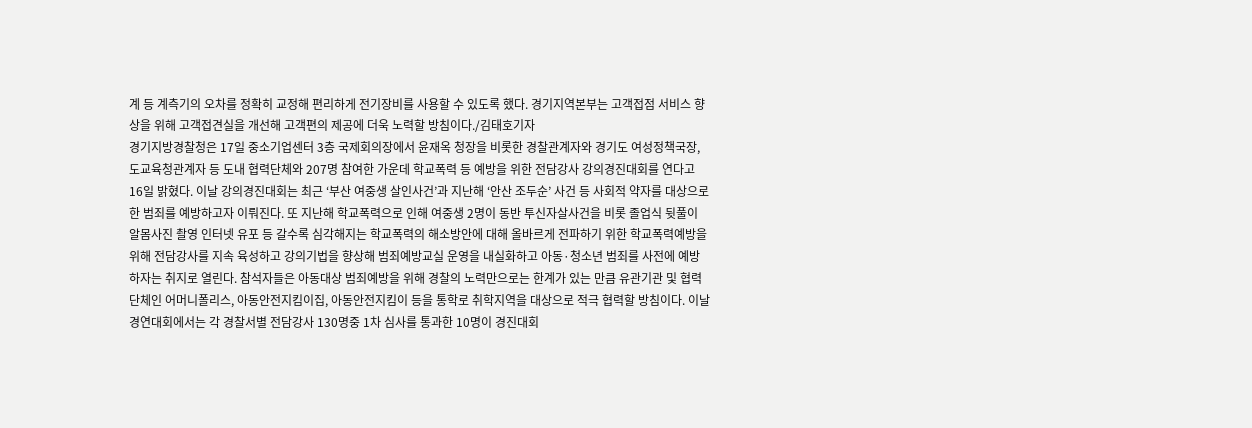계 등 계측기의 오차를 정확히 교정해 편리하게 전기장비를 사용할 수 있도록 했다. 경기지역본부는 고객접점 서비스 향상을 위해 고객접견실을 개선해 고객편의 제공에 더욱 노력할 방침이다./김태호기자
경기지방경찰청은 17일 중소기업센터 3층 국제회의장에서 윤재옥 청장을 비롯한 경찰관계자와 경기도 여성정책국장, 도교육청관계자 등 도내 협력단체와 207명 참여한 가운데 학교폭력 등 예방을 위한 전담강사 강의경진대회를 연다고 16일 밝혔다. 이날 강의경진대회는 최근 ‘부산 여중생 살인사건’과 지난해 ‘안산 조두순’ 사건 등 사회적 약자를 대상으로 한 범죄를 예방하고자 이뤄진다. 또 지난해 학교폭력으로 인해 여중생 2명이 동반 투신자살사건을 비롯 졸업식 뒷풀이 알몸사진 촬영 인터넷 유포 등 갈수록 심각해지는 학교폭력의 해소방안에 대해 올바르게 전파하기 위한 학교폭력예방을 위해 전담강사를 지속 육성하고 강의기법을 향상해 범죄예방교실 운영을 내실화하고 아동·청소년 범죄를 사전에 예방 하자는 취지로 열린다. 참석자들은 아동대상 범죄예방을 위해 경찰의 노력만으로는 한계가 있는 만큼 유관기관 및 협력단체인 어머니폴리스, 아동안전지킴이집, 아동안전지킴이 등을 통학로 취학지역을 대상으로 적극 협력할 방침이다. 이날 경연대회에서는 각 경찰서별 전담강사 130명중 1차 심사를 통과한 10명이 경진대회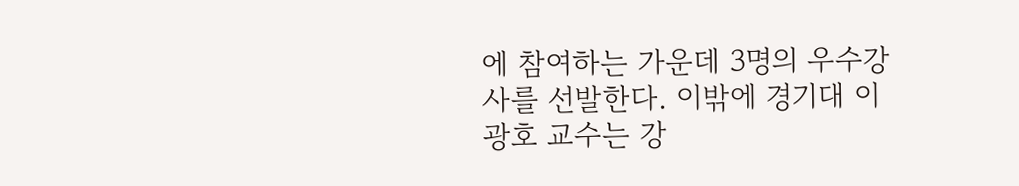에 참여하는 가운데 3명의 우수강사를 선발한다. 이밖에 경기대 이광호 교수는 강